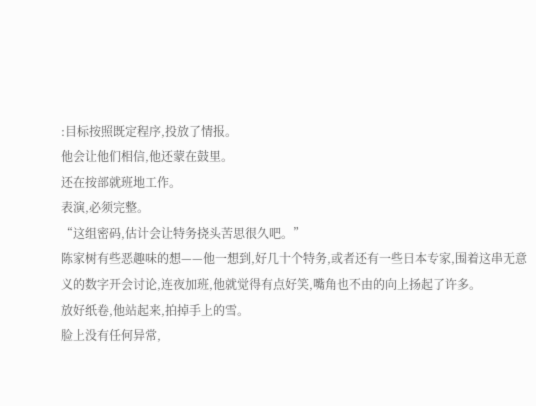:目标按照既定程序,投放了情报。
他会让他们相信,他还蒙在鼓里。
还在按部就班地工作。
表演,必须完整。
“这组密码,估计会让特务挠头苦思很久吧。”
陈家树有些恶趣味的想——他一想到,好几十个特务,或者还有一些日本专家,围着这串无意义的数字开会讨论,连夜加班,他就觉得有点好笑,嘴角也不由的向上扬起了许多。
放好纸卷,他站起来,拍掉手上的雪。
脸上没有任何异常,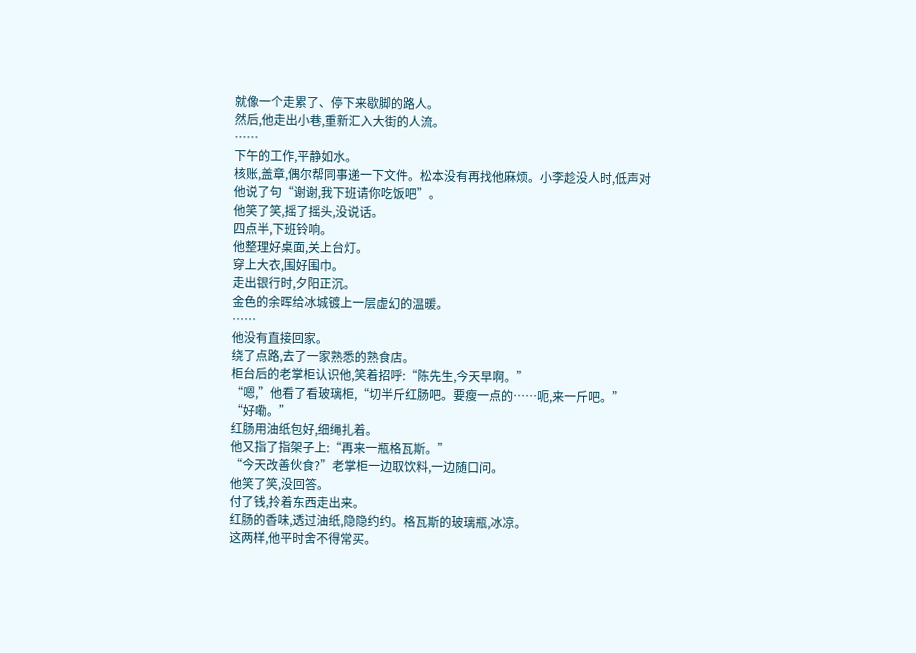就像一个走累了、停下来歇脚的路人。
然后,他走出小巷,重新汇入大街的人流。
……
下午的工作,平静如水。
核账,盖章,偶尔帮同事递一下文件。松本没有再找他麻烦。小李趁没人时,低声对他说了句“谢谢,我下班请你吃饭吧”。
他笑了笑,摇了摇头,没说话。
四点半,下班铃响。
他整理好桌面,关上台灯。
穿上大衣,围好围巾。
走出银行时,夕阳正沉。
金色的余晖给冰城镀上一层虚幻的温暖。
……
他没有直接回家。
绕了点路,去了一家熟悉的熟食店。
柜台后的老掌柜认识他,笑着招呼:“陈先生,今天早啊。”
“嗯,”他看了看玻璃柜,“切半斤红肠吧。要瘦一点的……呃,来一斤吧。”
“好嘞。”
红肠用油纸包好,细绳扎着。
他又指了指架子上:“再来一瓶格瓦斯。”
“今天改善伙食?”老掌柜一边取饮料,一边随口问。
他笑了笑,没回答。
付了钱,拎着东西走出来。
红肠的香味,透过油纸,隐隐约约。格瓦斯的玻璃瓶,冰凉。
这两样,他平时舍不得常买。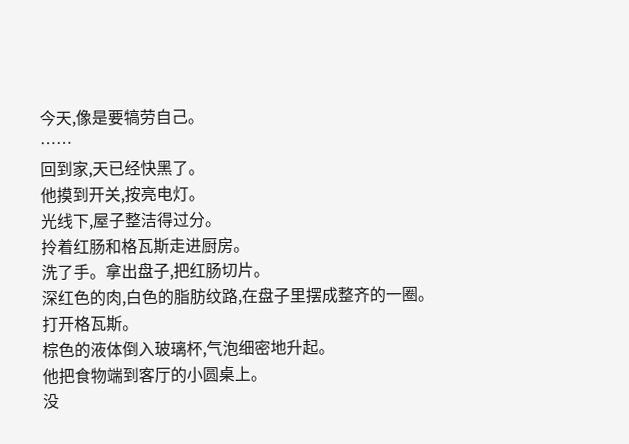今天,像是要犒劳自己。
……
回到家,天已经快黑了。
他摸到开关,按亮电灯。
光线下,屋子整洁得过分。
拎着红肠和格瓦斯走进厨房。
洗了手。拿出盘子,把红肠切片。
深红色的肉,白色的脂肪纹路,在盘子里摆成整齐的一圈。
打开格瓦斯。
棕色的液体倒入玻璃杯,气泡细密地升起。
他把食物端到客厅的小圆桌上。
没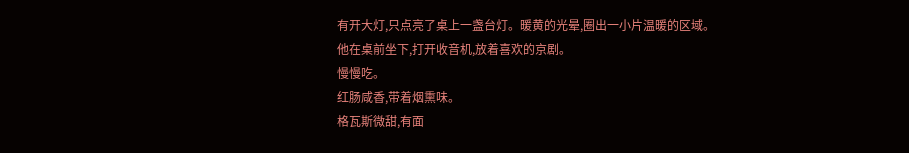有开大灯,只点亮了桌上一盏台灯。暖黄的光晕,圈出一小片温暖的区域。
他在桌前坐下,打开收音机,放着喜欢的京剧。
慢慢吃。
红肠咸香,带着烟熏味。
格瓦斯微甜,有面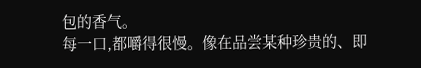包的香气。
每一口,都嚼得很慢。像在品尝某种珍贵的、即